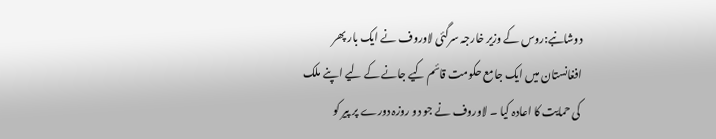دوشانبے:روس کے وزیر خارجہ سرگئی لاوروف نے ایک بار پھر افغانستان میں ایک جامع حکومت قائم کیے جانے کے لیے اپنے ملک کی حمایت کا اعادہ کیا ۔ لاوروف نے جو دو روزہ دورے پر پیر کو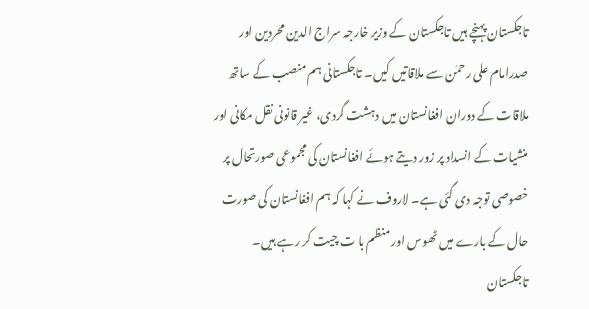تاجکستان پہنچے ہیں تاجکستان کے وزیر خارجہ سراج الدین محردین اور صدرامام علی رحمٰن سے ملاقاتیں کیں۔ تاجکستانی ہم منصب کے ساتھ ملاقات کے دوران افغانستان میں دہشت گردی، غیر قانونی نقل مکانی اور منشیات کے انسداد پر زور دیتے ہوئے افغانستان کی مجموعی صورتحال پر خصوصی توجہ دی گئی ہے۔ لاروف نے کہا کہ ہم افغانستان کی صورت حال کے بارے میں ٹھوس اور منظم با ت چیت کر رہے ہیں۔
تاجکستان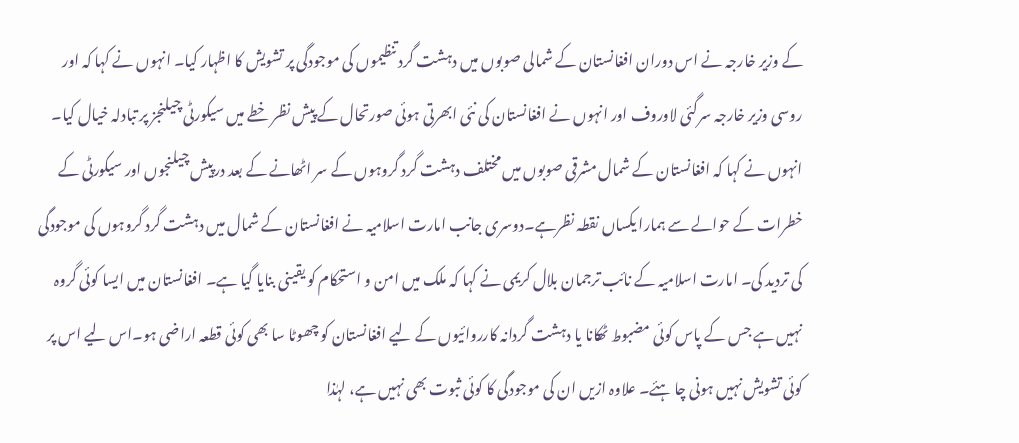کے وزیر خارجہ نے اس دوران افغانستان کے شمالی صوبوں میں دہشت گرد تنظیموں کی موجودگی پر تشویش کا اظہار کیا۔ انہوں نے کہا کہ اور روسی وزیر خارجہ سرگئی لاوروف اور انہوں نے افغانستان کی نئی ابھرتی ہوئی صورتحال کے پیش نظر خطے میں سیکورٹی چیلنجز پر تبادلہ خیال کیا۔
انہوں نے کہا کہ افغانستان کے شمال مشرقی صوبوں میں مختلف دہشت گرد گروہوں کے سر اٹھانے کے بعد درپیش چیلنجوں اور سیکورٹی کے خطرات کے حوالے سے ہمارا یکساں نقطہ نظرہے۔دوسری جانب امارت اسلامیہ نے افغانستان کے شمال میں دہشت گرد گروہوں کی موجودگی کی تردید کی۔ امارت اسلامیہ کے نائب ترجمان بلال کریمی نے کہا کہ ملک میں امن و استحکام کو یقینی بنایا گیا ہے۔ افغانستان میں ایسا کوئی گروہ نہیں ہے جس کے پاس کوئی مضبوط ٹھکانا یا دہشت گردانہ کارروائیوں کے لیے افغانستان کو چھوٹا سا بھی کوئی قطعہ اراضی ہو۔اس لیے اس پر کوئی تشویش نہیں ہونی چا ہئے۔ علاوہ ازیں ان کی موجودگی کا کوئی ثبوت بھی نہیں ہے، لہٰذا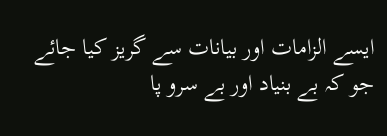ایسے الزامات اور بیانات سے گریز کیا جائے جو کہ بے بنیاد اور بے سرو پا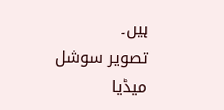ہیں۔
تصویر سوشل میڈیا